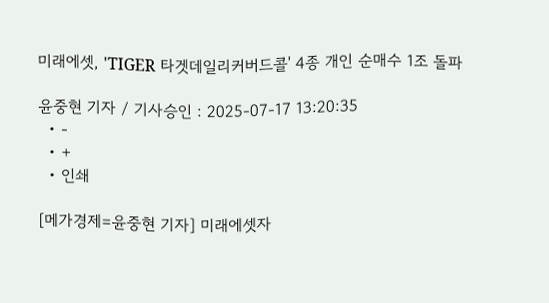미래에셋, 'TIGER 타겟데일리커버드콜' 4종 개인 순매수 1조 돌파

윤중현 기자 / 기사승인 : 2025-07-17 13:20:35
  • -
  • +
  • 인쇄

[메가경제=윤중현 기자] 미래에셋자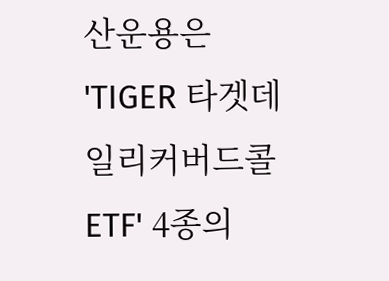산운용은 'TIGER 타겟데일리커버드콜 ETF' 4종의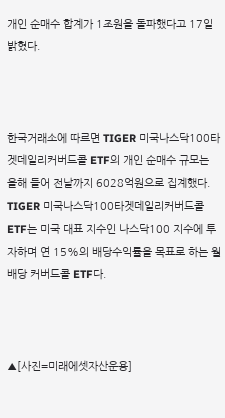개인 순매수 합계가 1조원을 돌파했다고 17일 밝혔다.



한국거래소에 따르면 TIGER 미국나스닥100타겟데일리커버드콜 ETF의 개인 순매수 규모는 올해 들어 전날까지 6028억원으로 집계했다. TIGER 미국나스닥100타겟데일리커버드콜 ETF는 미국 대표 지수인 나스닥100 지수에 투자하며 연 15%의 배당수익률을 목표로 하는 월배당 커버드콜 ETF다.



▲[사진=미래에셋자산운용]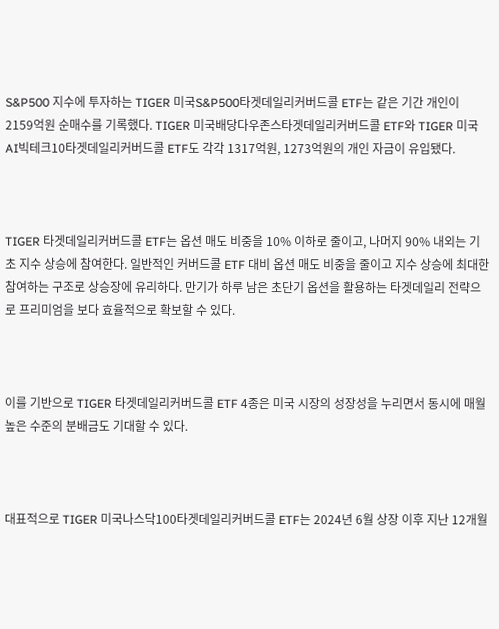S&P500 지수에 투자하는 TIGER 미국S&P500타겟데일리커버드콜 ETF는 같은 기간 개인이 2159억원 순매수를 기록했다. TIGER 미국배당다우존스타겟데일리커버드콜 ETF와 TIGER 미국AI빅테크10타겟데일리커버드콜 ETF도 각각 1317억원, 1273억원의 개인 자금이 유입됐다.



TIGER 타겟데일리커버드콜 ETF는 옵션 매도 비중을 10% 이하로 줄이고, 나머지 90% 내외는 기초 지수 상승에 참여한다. 일반적인 커버드콜 ETF 대비 옵션 매도 비중을 줄이고 지수 상승에 최대한 참여하는 구조로 상승장에 유리하다. 만기가 하루 남은 초단기 옵션을 활용하는 타겟데일리 전략으로 프리미엄을 보다 효율적으로 확보할 수 있다.



이를 기반으로 TIGER 타겟데일리커버드콜 ETF 4종은 미국 시장의 성장성을 누리면서 동시에 매월 높은 수준의 분배금도 기대할 수 있다.



대표적으로 TIGER 미국나스닥100타겟데일리커버드콜 ETF는 2024년 6월 상장 이후 지난 12개월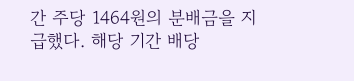간 주당 1464원의 분배금을 지급했다. 해당 기간 배당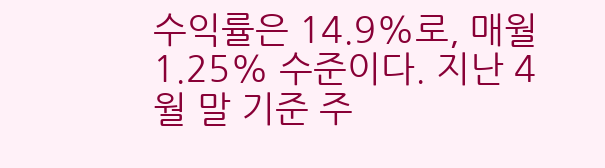수익률은 14.9%로, 매월 1.25% 수준이다. 지난 4월 말 기준 주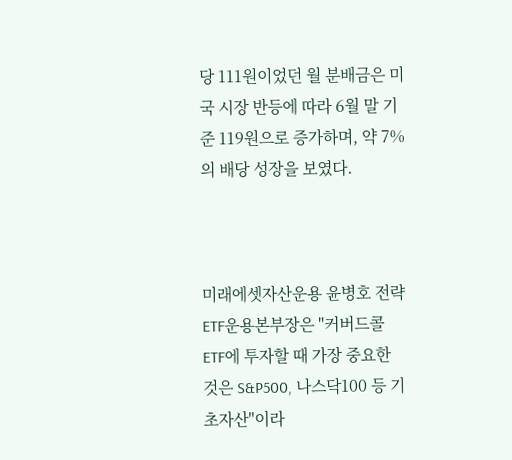당 111원이었던 월 분배금은 미국 시장 반등에 따라 6월 말 기준 119원으로 증가하며, 약 7%의 배당 성장을 보였다.



미래에셋자산운용 윤병호 전략ETF운용본부장은 "커버드콜 ETF에 투자할 때 가장 중요한 것은 S&P500, 나스닥100 등 기초자산"이라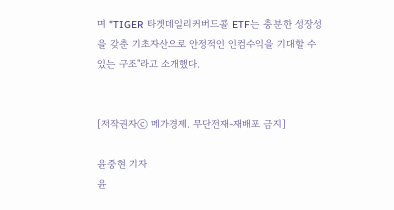며 "TIGER 타겟데일리커버드콜 ETF는 충분한 성장성을 갖춘 기초자산으로 안정적인 인컴수익을 기대할 수 있는 구조"라고 소개했다.


[저작권자ⓒ 메가경제. 무단전재-재배포 금지]

윤중현 기자
윤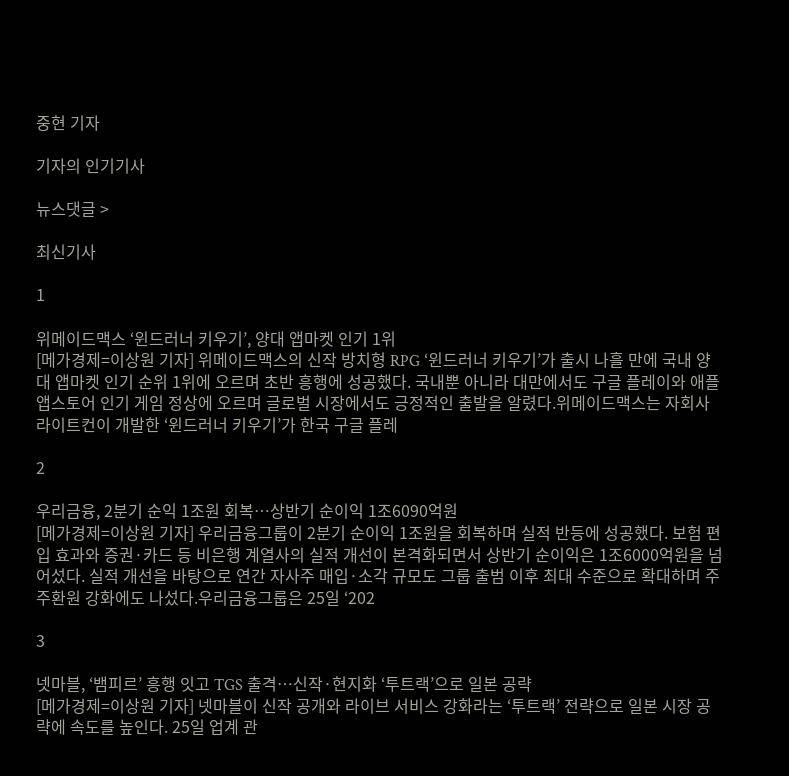중현 기자

기자의 인기기사

뉴스댓글 >

최신기사

1

위메이드맥스 ‘윈드러너 키우기’, 양대 앱마켓 인기 1위
[메가경제=이상원 기자] 위메이드맥스의 신작 방치형 RPG ‘윈드러너 키우기’가 출시 나흘 만에 국내 양대 앱마켓 인기 순위 1위에 오르며 초반 흥행에 성공했다. 국내뿐 아니라 대만에서도 구글 플레이와 애플 앱스토어 인기 게임 정상에 오르며 글로벌 시장에서도 긍정적인 출발을 알렸다.위메이드맥스는 자회사 라이트컨이 개발한 ‘윈드러너 키우기’가 한국 구글 플레

2

우리금융, 2분기 순익 1조원 회복…상반기 순이익 1조6090억원
[메가경제=이상원 기자] 우리금융그룹이 2분기 순이익 1조원을 회복하며 실적 반등에 성공했다. 보험 편입 효과와 증권·카드 등 비은행 계열사의 실적 개선이 본격화되면서 상반기 순이익은 1조6000억원을 넘어섰다. 실적 개선을 바탕으로 연간 자사주 매입·소각 규모도 그룹 출범 이후 최대 수준으로 확대하며 주주환원 강화에도 나섰다.우리금융그룹은 25일 ‘202

3

넷마블, ‘뱀피르’ 흥행 잇고 TGS 출격…신작·현지화 ‘투트랙’으로 일본 공략
[메가경제=이상원 기자] 넷마블이 신작 공개와 라이브 서비스 강화라는 ‘투트랙’ 전략으로 일본 시장 공략에 속도를 높인다. 25일 업계 관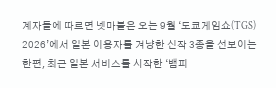계자들에 따르면 넷마블은 오는 9월 ‘도쿄게임쇼(TGS) 2026’에서 일본 이용자를 겨냥한 신작 3종을 선보이는 한편, 최근 일본 서비스를 시작한 ‘뱀피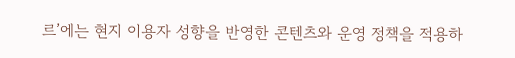르’에는 현지 이용자 성향을 반영한 콘텐츠와 운영 정책을 적용하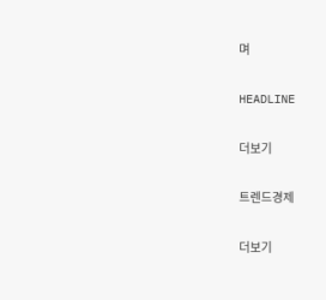며

HEADLINE

더보기

트렌드경제

더보기